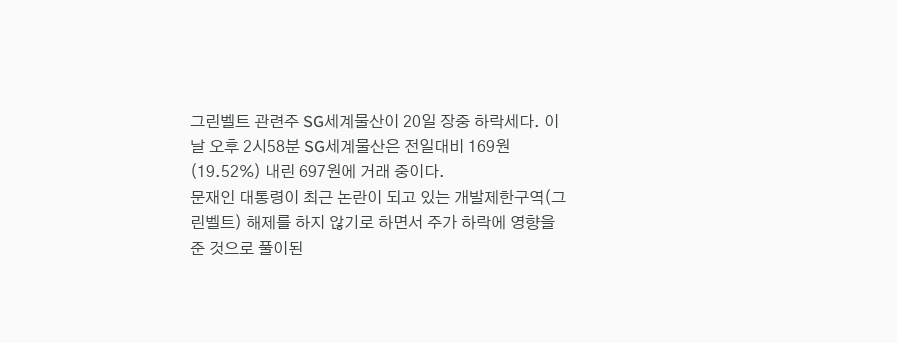그린벨트 관련주 SG세계물산이 20일 장중 하락세다. 이날 오후 2시58분 SG세계물산은 전일대비 169원(19.52%) 내린 697원에 거래 중이다.
문재인 대통령이 최근 논란이 되고 있는 개발제한구역(그린벨트) 해제를 하지 않기로 하면서 주가 하락에 영향을 준 것으로 풀이된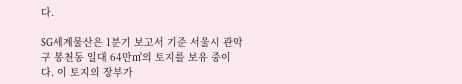다.

SG세계물산은 1분기 보고서 기준 서울시 관악구 봉천동 일대 64만㎡의 토지를 보유 중이다. 이 토지의 장부가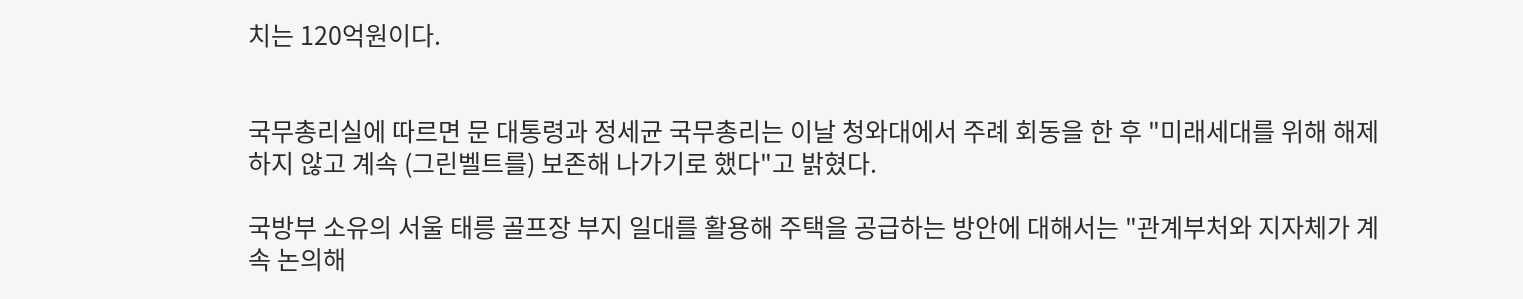치는 120억원이다.


국무총리실에 따르면 문 대통령과 정세균 국무총리는 이날 청와대에서 주례 회동을 한 후 "미래세대를 위해 해제하지 않고 계속 (그린벨트를) 보존해 나가기로 했다"고 밝혔다.

국방부 소유의 서울 태릉 골프장 부지 일대를 활용해 주택을 공급하는 방안에 대해서는 "관계부처와 지자체가 계속 논의해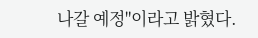나갈 예정"이라고 밝혔다.